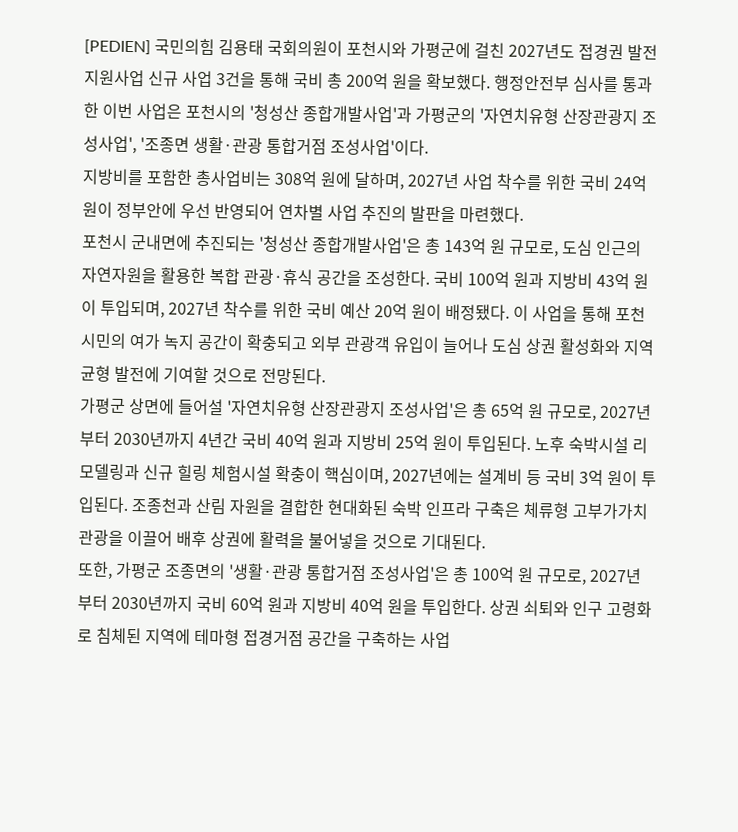[PEDIEN] 국민의힘 김용태 국회의원이 포천시와 가평군에 걸친 2027년도 접경권 발전지원사업 신규 사업 3건을 통해 국비 총 200억 원을 확보했다. 행정안전부 심사를 통과한 이번 사업은 포천시의 '청성산 종합개발사업'과 가평군의 '자연치유형 산장관광지 조성사업', '조종면 생활·관광 통합거점 조성사업'이다.
지방비를 포함한 총사업비는 308억 원에 달하며, 2027년 사업 착수를 위한 국비 24억 원이 정부안에 우선 반영되어 연차별 사업 추진의 발판을 마련했다.
포천시 군내면에 추진되는 '청성산 종합개발사업'은 총 143억 원 규모로, 도심 인근의 자연자원을 활용한 복합 관광·휴식 공간을 조성한다. 국비 100억 원과 지방비 43억 원이 투입되며, 2027년 착수를 위한 국비 예산 20억 원이 배정됐다. 이 사업을 통해 포천시민의 여가 녹지 공간이 확충되고 외부 관광객 유입이 늘어나 도심 상권 활성화와 지역 균형 발전에 기여할 것으로 전망된다.
가평군 상면에 들어설 '자연치유형 산장관광지 조성사업'은 총 65억 원 규모로, 2027년부터 2030년까지 4년간 국비 40억 원과 지방비 25억 원이 투입된다. 노후 숙박시설 리모델링과 신규 힐링 체험시설 확충이 핵심이며, 2027년에는 설계비 등 국비 3억 원이 투입된다. 조종천과 산림 자원을 결합한 현대화된 숙박 인프라 구축은 체류형 고부가가치 관광을 이끌어 배후 상권에 활력을 불어넣을 것으로 기대된다.
또한, 가평군 조종면의 '생활·관광 통합거점 조성사업'은 총 100억 원 규모로, 2027년부터 2030년까지 국비 60억 원과 지방비 40억 원을 투입한다. 상권 쇠퇴와 인구 고령화로 침체된 지역에 테마형 접경거점 공간을 구축하는 사업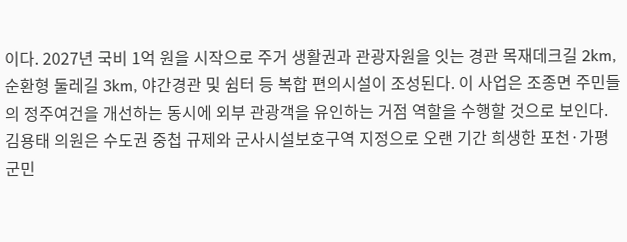이다. 2027년 국비 1억 원을 시작으로 주거 생활권과 관광자원을 잇는 경관 목재데크길 2km, 순환형 둘레길 3km, 야간경관 및 쉼터 등 복합 편의시설이 조성된다. 이 사업은 조종면 주민들의 정주여건을 개선하는 동시에 외부 관광객을 유인하는 거점 역할을 수행할 것으로 보인다.
김용태 의원은 수도권 중첩 규제와 군사시설보호구역 지정으로 오랜 기간 희생한 포천·가평 군민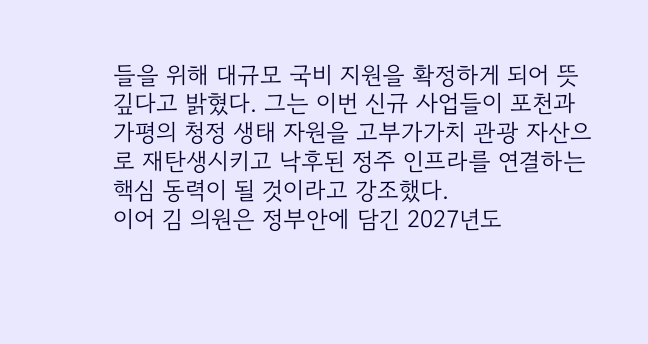들을 위해 대규모 국비 지원을 확정하게 되어 뜻깊다고 밝혔다. 그는 이번 신규 사업들이 포천과 가평의 청정 생태 자원을 고부가가치 관광 자산으로 재탄생시키고 낙후된 정주 인프라를 연결하는 핵심 동력이 될 것이라고 강조했다.
이어 김 의원은 정부안에 담긴 2027년도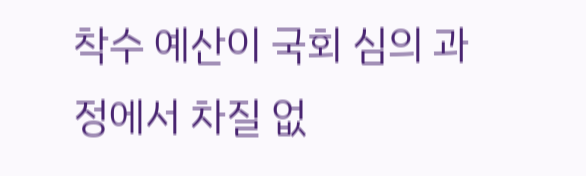착수 예산이 국회 심의 과정에서 차질 없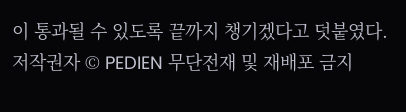이 통과될 수 있도록 끝까지 챙기겠다고 덧붙였다.
저작권자 © PEDIEN 무단전재 및 재배포 금지